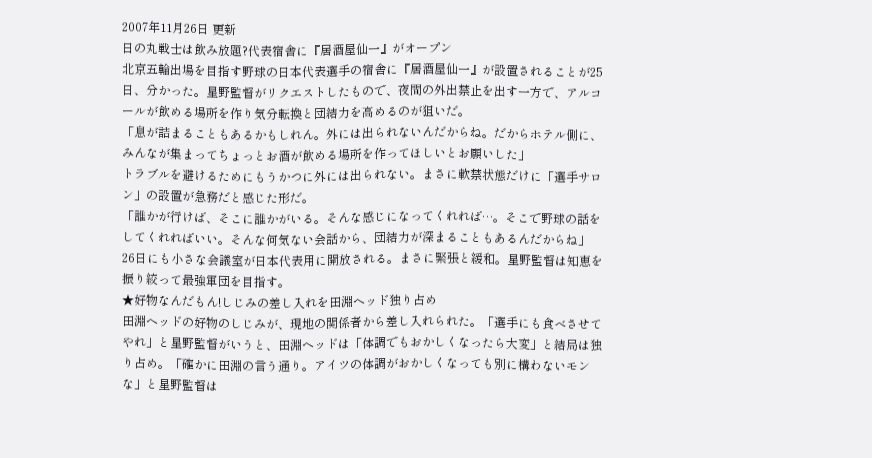2007年11月26日 更新
日の丸戦士は飲み放題?代表宿舎に『居酒屋仙一』がオープン
北京五輪出場を目指す野球の日本代表選手の宿舎に『居酒屋仙一』が設置されることが25日、分かった。星野監督がリクエストしたもので、夜間の外出禁止を出す一方で、アルコールが飲める場所を作り気分転換と団結力を高めるのが狙いだ。
「息が詰まることもあるかもしれん。外には出られないんだからね。だからホテル側に、みんなが集まってちょっとお酒が飲める場所を作ってほしいとお願いした」
トラブルを避けるためにもうかつに外には出られない。まさに軟禁状態だけに「選手サロン」の設置が急務だと感じた形だ。
「誰かが行けば、そこに誰かがいる。そんな感じになってくれれば…。そこで野球の話をしてくれればいい。そんな何気ない会話から、団結力が深まることもあるんだからね」
26日にも小さな会議室が日本代表用に開放される。まさに緊張と緩和。星野監督は知恵を振り絞って最強軍団を目指す。
★好物なんだもん!しじみの差し入れを田淵ヘッド独り占め
田淵ヘッドの好物のしじみが、現地の関係者から差し入れられた。「選手にも食べさせてやれ」と星野監督がいうと、田淵ヘッドは「体調でもおかしくなったら大変」と結局は独り占め。「確かに田淵の言う通り。アイツの体調がおかしくなっても別に構わないモンな」と星野監督は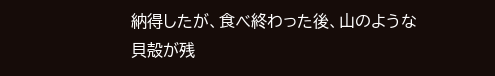納得したが、食べ終わった後、山のような貝殻が残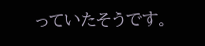っていたそうです。